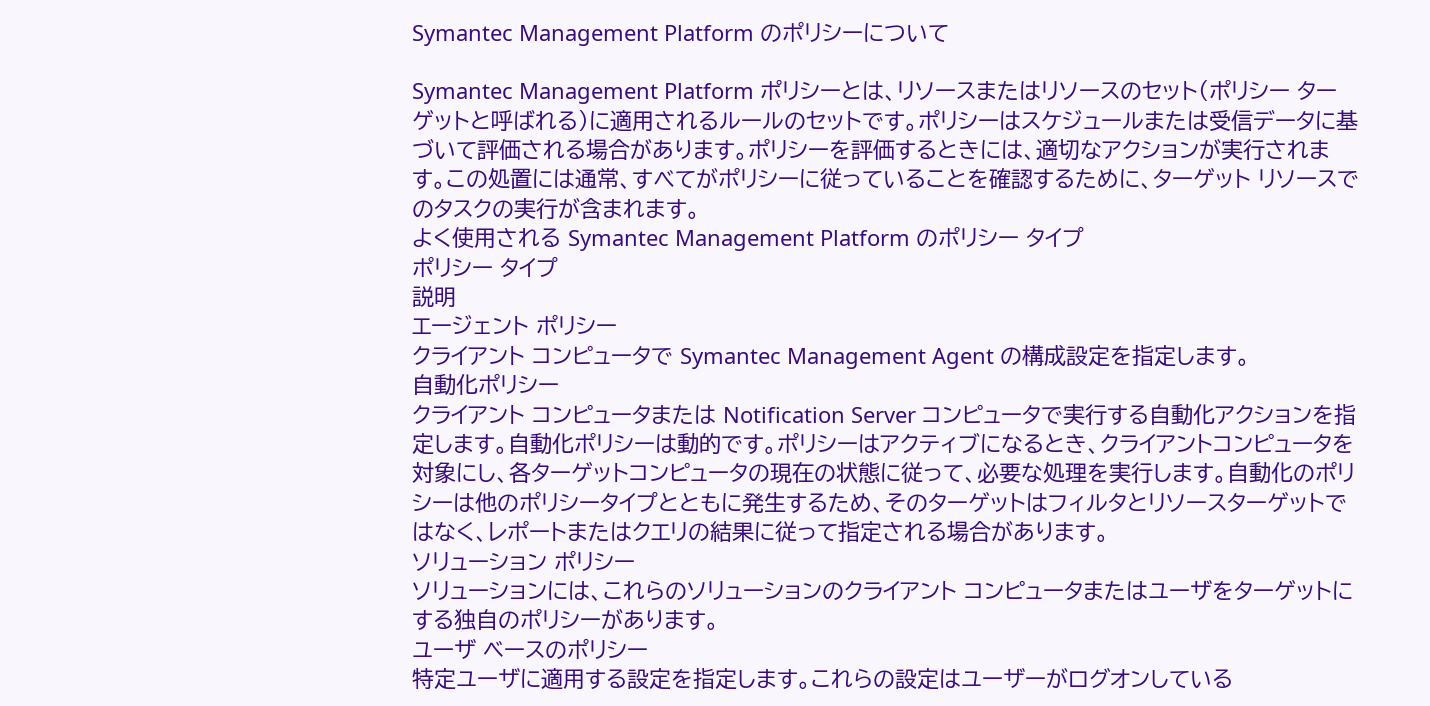Symantec Management Platform のポリシーについて

Symantec Management Platform ポリシーとは、リソースまたはリソースのセット(ポリシー ターゲットと呼ばれる)に適用されるルールのセットです。ポリシーはスケジュールまたは受信データに基づいて評価される場合があります。ポリシーを評価するときには、適切なアクションが実行されます。この処置には通常、すべてがポリシーに従っていることを確認するために、ターゲット リソースでのタスクの実行が含まれます。
よく使用される Symantec Management Platform のポリシー タイプ
ポリシー タイプ
説明
エージェント ポリシー
クライアント コンピュータで Symantec Management Agent の構成設定を指定します。
自動化ポリシー
クライアント コンピュータまたは Notification Server コンピュータで実行する自動化アクションを指定します。自動化ポリシーは動的です。ポリシーはアクティブになるとき、クライアントコンピュータを対象にし、各ターゲットコンピュータの現在の状態に従って、必要な処理を実行します。自動化のポリシーは他のポリシータイプとともに発生するため、そのターゲットはフィルタとリソースターゲットではなく、レポートまたはクエリの結果に従って指定される場合があります。
ソリューション ポリシー
ソリューションには、これらのソリューションのクライアント コンピュータまたはユーザをターゲットにする独自のポリシーがあります。
ユーザ ベースのポリシー
特定ユーザに適用する設定を指定します。これらの設定はユーザーがログオンしている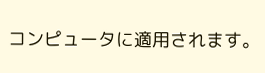コンピュータに適用されます。